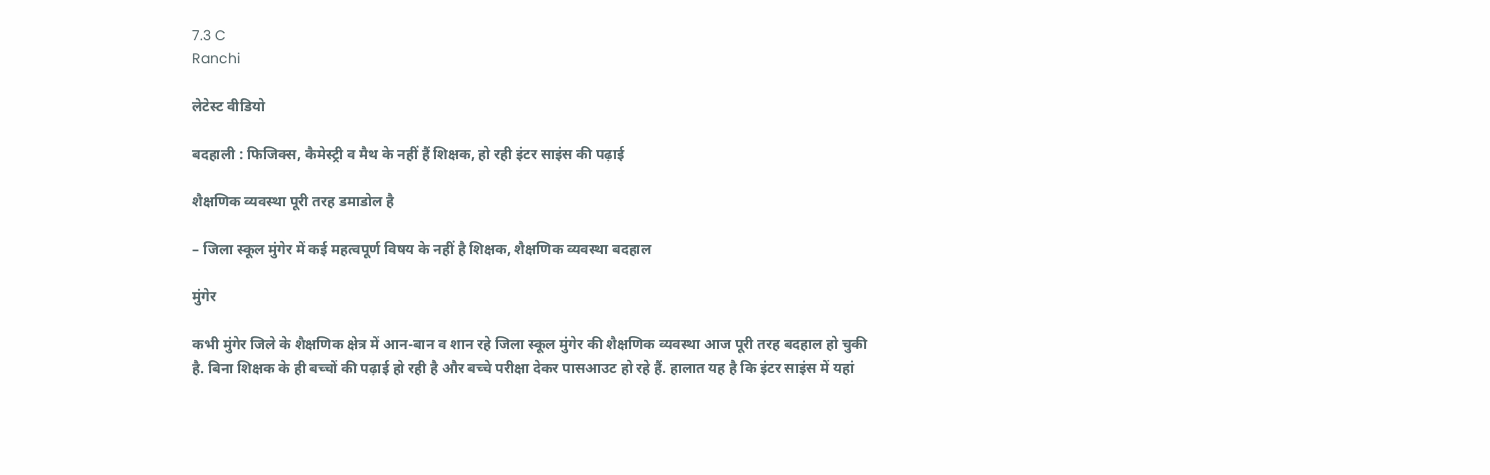7.3 C
Ranchi

लेटेस्ट वीडियो

बदहाली : फिजिक्स, कैमेस्ट्री व मैथ के नहीं हैं शिक्षक, हो रही इंटर साइंस की पढ़ाई

शैक्षणिक व्यवस्था पूरी तरह डमाडोल है

– जिला स्कूल मुंगेर में कई महत्वपूर्ण विषय के नहीं है शिक्षक, शैक्षणिक व्यवस्था बदहाल

मुंगेर

कभी मुंगेर जिले के शैक्षणिक क्षेत्र में आन-बान व शान रहे जिला स्कूल मुंगेर की शैक्षणिक व्यवस्था आज पूरी तरह बदहाल हो चुकी है. बिना शिक्षक के ही बच्चों की पढ़ाई हो रही है और बच्चे परीक्षा देकर पासआउट हो रहे हैं. हालात यह है कि इंटर साइंस में यहां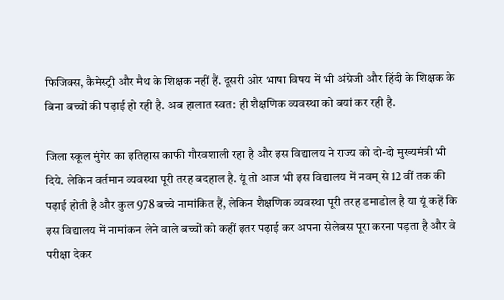फिजिक्स, कैमेस्ट्री और मैथ के शिक्षक नहीं हैं. दूसरी ओर भाषा विषय में भी अंग्रेजी और हिंदी के शिक्षक के बिना बच्चों की पढ़ाई हो रही है. अब हालात स्वत: ही शैक्षणिक व्यवस्था को बयां कर रही है.

जिला स्कूल मुंगेर का इतिहास काफी गौरवशाली रहा है और इस विद्यालय ने राज्य को दो-दो मुख्यमंत्री भी दिये. लेकिन वर्तमान व्यवस्था पूरी तरह बदहाल है. यूं तो आज भी इस विद्यालय में नवम् से 12 वीं तक की पढ़ाई होती है और कुल 978 बच्चे नामांकित हैं, लेकिन शैक्षणिक व्यवस्था पूरी तरह डमाडोल है या यूं कहें कि इस विद्यालय में नामांकन लेने वाले बच्चों को कहीं इतर पढ़ाई कर अपना सेलेबस पूरा करना पड़ता है और वे परीक्षा देकर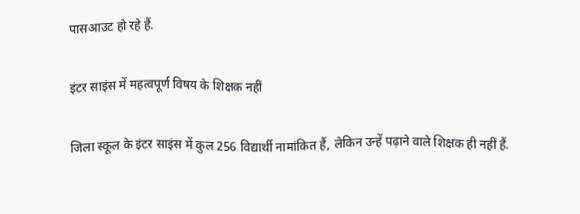पासआउट हो रहे हैं.

इंटर साइंस में महत्वपूर्ण विषय के शिक्षक नहीं

जिला स्कूल के इंटर साइंस में कुल 256 विद्यार्थी नामांकित हैं, लेकिन उन्हें पढ़ाने वाले शिक्षक ही नहीं हैं.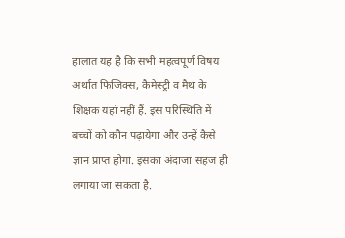हालात यह है कि सभी महत्वपूर्ण विषय अर्थात फिजिक्स, कैमेस्ट्री व मैथ के शिक्षक यहां नहीं हैं. इस परिस्थिति में बच्चों को कौन पढ़ायेगा और उन्हें कैसे ज्ञान प्राप्त होगा. इसका अंदाजा सहज ही लगाया जा सकता है.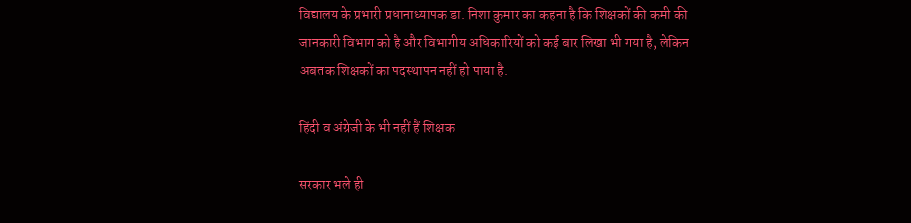विद्यालय के प्रभारी प्रधानाध्यापक डा. निशा कुमार का कहना है कि शिक्षकों की कमी की जानकारी विभाग को है और विभागीय अधिकारियों को कई बार लिखा भी गया है, लेकिन अबतक शिक्षकों का पदस्थापन नहीं हो पाया है.

हिंदी व अंग्रेजी के भी नहीं हैं शिक्षक

सरकार भले ही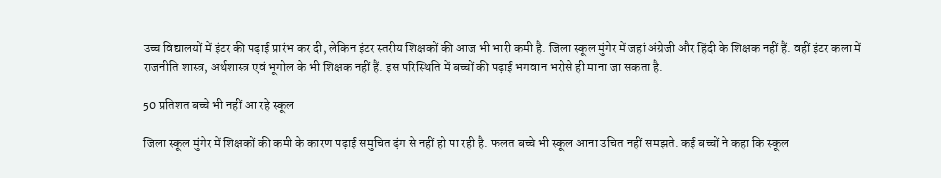उच्च विद्यालयों में इंटर की पढ़ाई प्रारंभ कर दी, लेकिन इंटर स्तरीय शिक्षकों की आज भी भारी कमी है. जिला स्कूल मुंगेर में जहां अंग्रेजी और हिंदी के शिक्षक नहीं हैं. वहीं इंटर कला में राजनीति शास्त्र, अर्थशास्त्र एवं भूगोल के भी शिक्षक नहीं हैं. इस परिस्थिति में बच्चों की पढ़ाई भगवान भरोसे ही माना जा सकता है.

50 प्रतिशत बच्चे भी नहीं आ रहे स्कूल

जिला स्कूल मुंगेर में शिक्षकों की कमी के कारण पढ़ाई समुचित ढ़ंग से नहीं हो पा रही है. फलत बच्चे भी स्कूल आना उचित नहीं समझते. कई बच्चों ने कहा कि स्कूल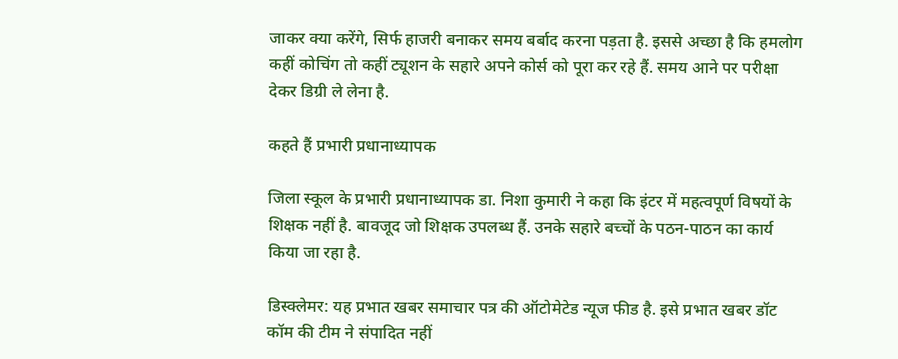जाकर क्या करेंगे, सिर्फ हाजरी बनाकर समय बर्बाद करना पड़ता है. इससे अच्छा है कि हमलोग कहीं कोचिंग तो कहीं ट्यूशन के सहारे अपने कोर्स को पूरा कर रहे हैं. समय आने पर परीक्षा देकर डिग्री ले लेना है.

कहते हैं प्रभारी प्रधानाध्यापक

जिला स्कूल के प्रभारी प्रधानाध्यापक डा. निशा कुमारी ने कहा कि इंटर में महत्वपूर्ण विषयों के शिक्षक नहीं है. बावजूद जो शिक्षक उपलब्ध हैं. उनके सहारे बच्चों के पठन-पाठन का कार्य किया जा रहा है.

डिस्क्लेमर: यह प्रभात खबर समाचार पत्र की ऑटोमेटेड न्यूज फीड है. इसे प्रभात खबर डॉट कॉम की टीम ने संपादित नहीं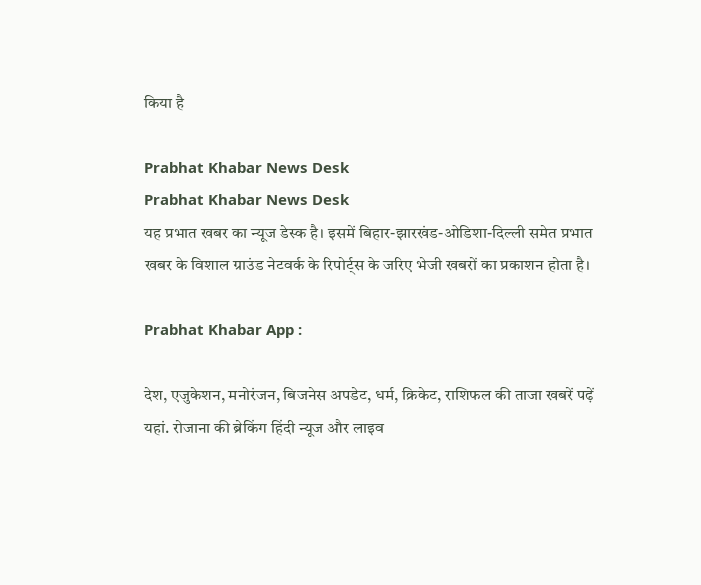किया है

Prabhat Khabar News Desk
Prabhat Khabar News Desk
यह प्रभात खबर का न्यूज डेस्क है। इसमें बिहार-झारखंड-ओडिशा-दिल्‍ली समेत प्रभात खबर के विशाल ग्राउंड नेटवर्क के रिपोर्ट्स के जरिए भेजी खबरों का प्रकाशन होता है।

Prabhat Khabar App :

देश, एजुकेशन, मनोरंजन, बिजनेस अपडेट, धर्म, क्रिकेट, राशिफल की ताजा खबरें पढ़ें यहां. रोजाना की ब्रेकिंग हिंदी न्यूज और लाइव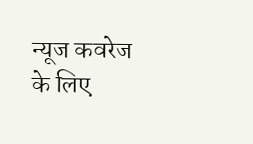न्यूज कवरेज के लिए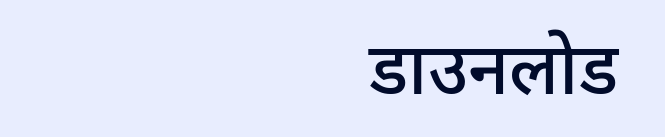डाउनलोड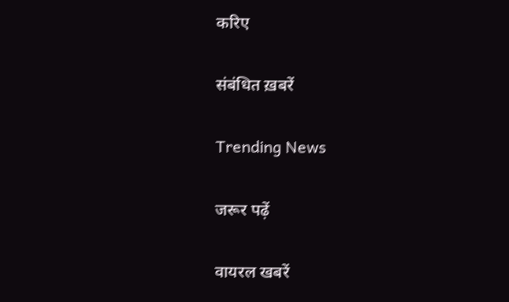करिए

संबंधित ख़बरें

Trending News

जरूर पढ़ें

वायरल खबरें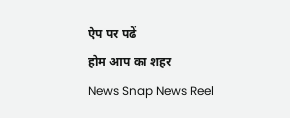ऐप पर पढें
होम आप का शहर
News Snap News Reel